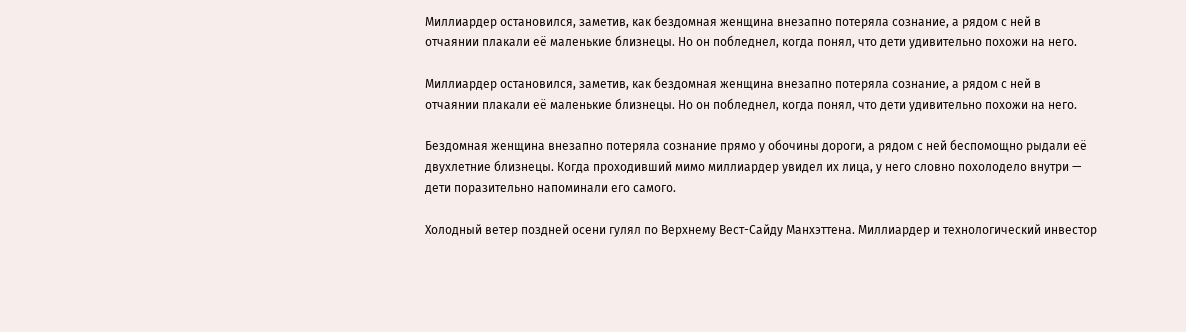Миллиардер остановился, заметив, как бездомная женщина внезапно потеряла сознание, а рядом с ней в отчаянии плакали её маленькие близнецы. Но он побледнел, когда понял, что дети удивительно похожи на него.

Миллиардер остановился, заметив, как бездомная женщина внезапно потеряла сознание, а рядом с ней в отчаянии плакали её маленькие близнецы. Но он побледнел, когда понял, что дети удивительно похожи на него.

Бездомная женщина внезапно потеряла сознание прямо у обочины дороги, а рядом с ней беспомощно рыдали её двухлетние близнецы. Когда проходивший мимо миллиардер увидел их лица, у него словно похолодело внутри — дети поразительно напоминали его самого.

Холодный ветер поздней осени гулял по Верхнему Вест-Сайду Манхэттена. Миллиардер и технологический инвестор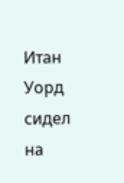Итан Уорд сидел на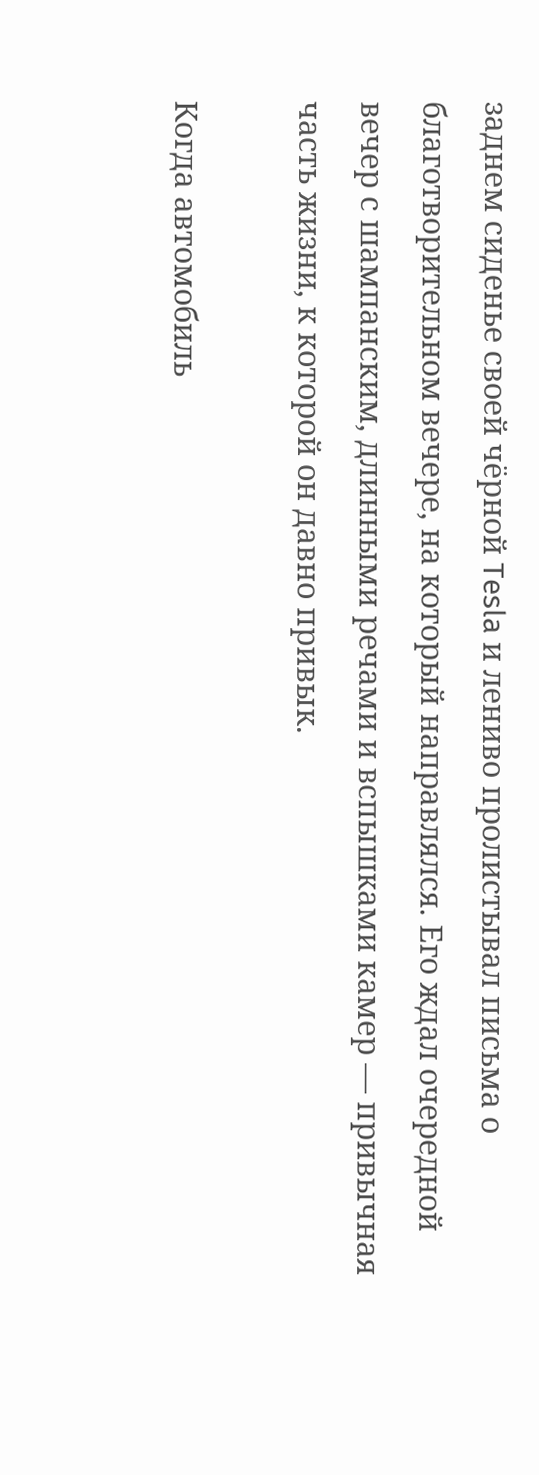заднем сиденье своей чёрной Tesla и лениво пролистывал письма о благотворительном вечере, на который направлялся. Его ждал очередной вечер с шампанским, длинными речами и вспышками камер — привычная часть жизни, к которой он давно привык.

Когда автомобиль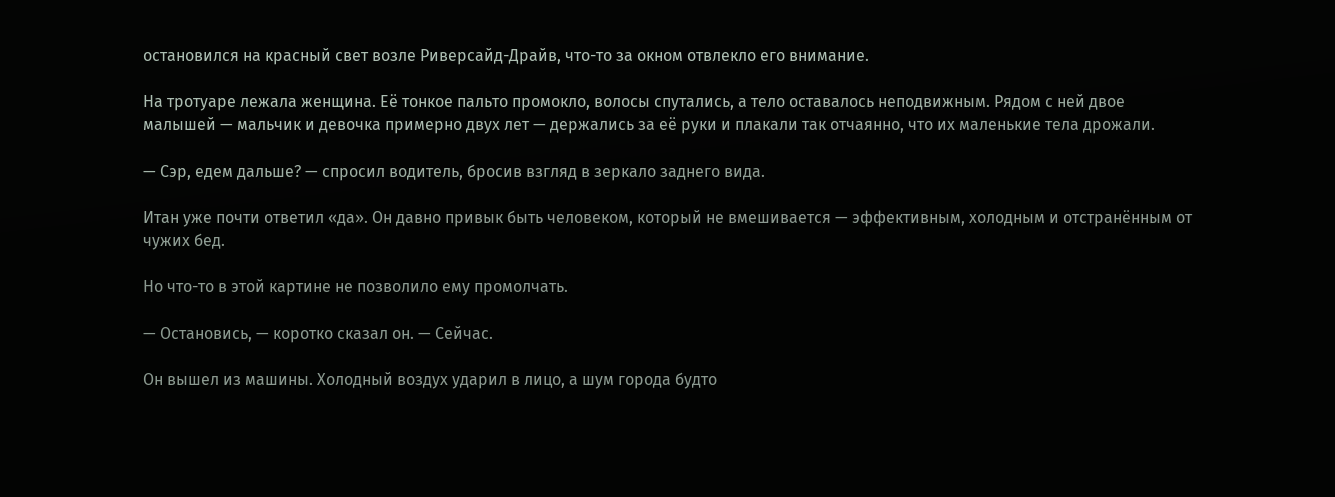остановился на красный свет возле Риверсайд-Драйв, что-то за окном отвлекло его внимание.

На тротуаре лежала женщина. Её тонкое пальто промокло, волосы спутались, а тело оставалось неподвижным. Рядом с ней двое малышей — мальчик и девочка примерно двух лет — держались за её руки и плакали так отчаянно, что их маленькие тела дрожали.

— Сэр, едем дальше? — спросил водитель, бросив взгляд в зеркало заднего вида.

Итан уже почти ответил «да». Он давно привык быть человеком, который не вмешивается — эффективным, холодным и отстранённым от чужих бед.

Но что-то в этой картине не позволило ему промолчать.

— Остановись, — коротко сказал он. — Сейчас.

Он вышел из машины. Холодный воздух ударил в лицо, а шум города будто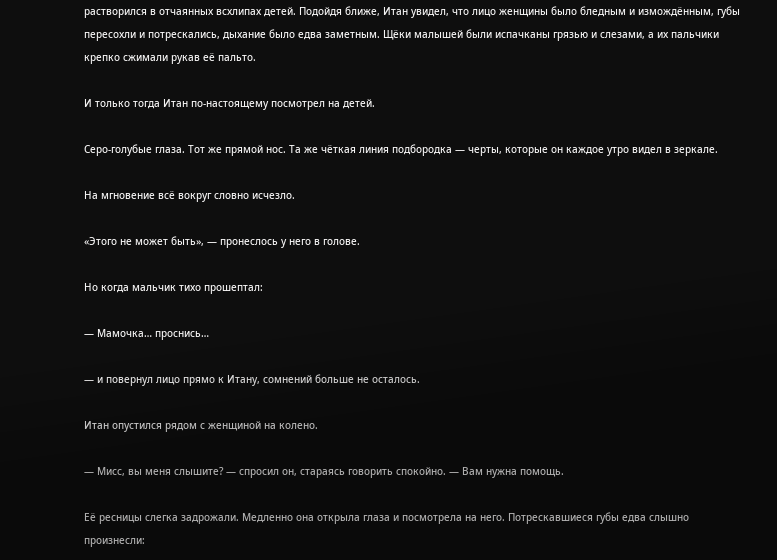растворился в отчаянных всхлипах детей. Подойдя ближе, Итан увидел, что лицо женщины было бледным и измождённым, губы пересохли и потрескались, дыхание было едва заметным. Щёки малышей были испачканы грязью и слезами, а их пальчики крепко сжимали рукав её пальто.

И только тогда Итан по-настоящему посмотрел на детей.

Серо-голубые глаза. Тот же прямой нос. Та же чёткая линия подбородка — черты, которые он каждое утро видел в зеркале.

На мгновение всё вокруг словно исчезло.

«Этого не может быть», — пронеслось у него в голове.

Но когда мальчик тихо прошептал:

— Мамочка… проснись…

— и повернул лицо прямо к Итану, сомнений больше не осталось.

Итан опустился рядом с женщиной на колено.

— Мисс, вы меня слышите? — спросил он, стараясь говорить спокойно. — Вам нужна помощь.

Её ресницы слегка задрожали. Медленно она открыла глаза и посмотрела на него. Потрескавшиеся губы едва слышно произнесли: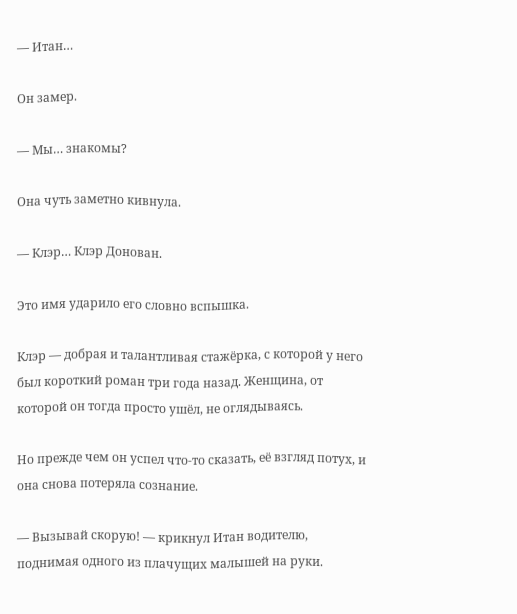— Итан…

Он замер.

— Мы… знакомы?

Она чуть заметно кивнула.

— Клэр… Клэр Донован.

Это имя ударило его словно вспышка.

Клэр — добрая и талантливая стажёрка, с которой у него был короткий роман три года назад. Женщина, от которой он тогда просто ушёл, не оглядываясь.

Но прежде чем он успел что-то сказать, её взгляд потух, и она снова потеряла сознание.

— Вызывай скорую! — крикнул Итан водителю, поднимая одного из плачущих малышей на руки.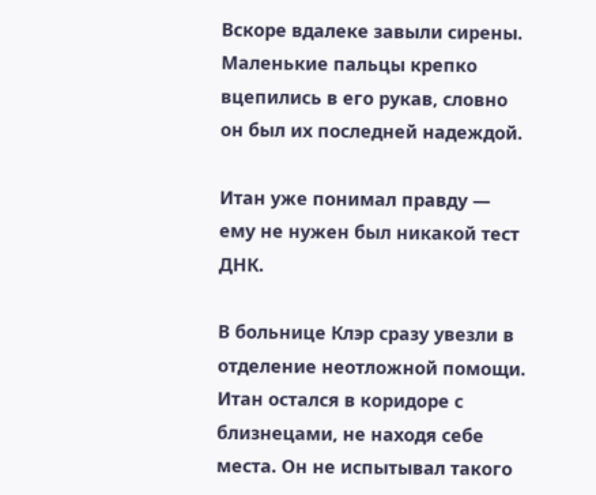Вскоре вдалеке завыли сирены. Маленькие пальцы крепко вцепились в его рукав, словно он был их последней надеждой.

Итан уже понимал правду — ему не нужен был никакой тест ДНК.

В больнице Клэр сразу увезли в отделение неотложной помощи. Итан остался в коридоре с близнецами, не находя себе места. Он не испытывал такого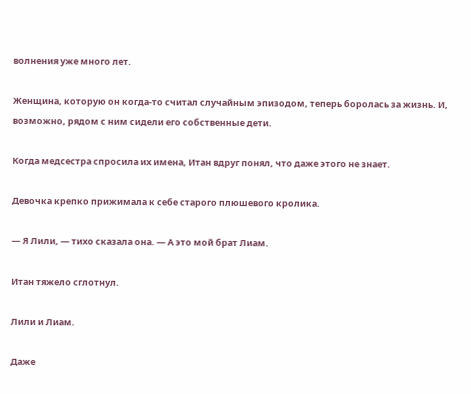волнения уже много лет.

Женщина, которую он когда-то считал случайным эпизодом, теперь боролась за жизнь. И, возможно, рядом с ним сидели его собственные дети.

Когда медсестра спросила их имена, Итан вдруг понял, что даже этого не знает.

Девочка крепко прижимала к себе старого плюшевого кролика.

— Я Лили, — тихо сказала она. — А это мой брат Лиам.

Итан тяжело сглотнул.

Лили и Лиам.

Даже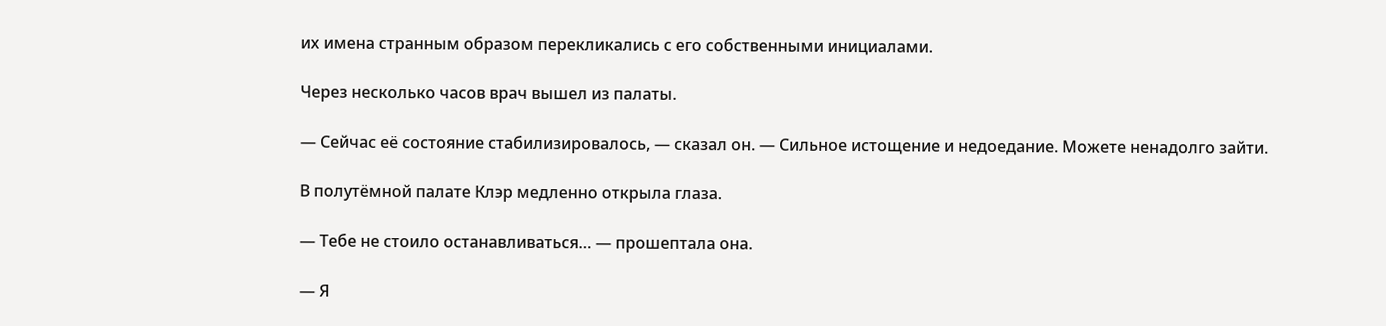их имена странным образом перекликались с его собственными инициалами.

Через несколько часов врач вышел из палаты.

— Сейчас её состояние стабилизировалось, — сказал он. — Сильное истощение и недоедание. Можете ненадолго зайти.

В полутёмной палате Клэр медленно открыла глаза.

— Тебе не стоило останавливаться… — прошептала она.

— Я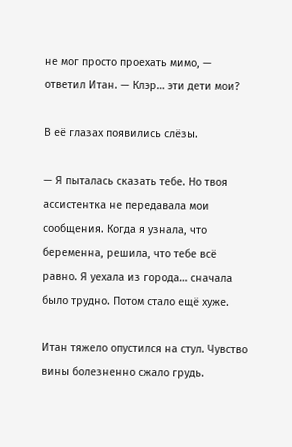не мог просто проехать мимо, — ответил Итан. — Клэр… эти дети мои?

В её глазах появились слёзы.

— Я пыталась сказать тебе. Но твоя ассистентка не передавала мои сообщения. Когда я узнала, что беременна, решила, что тебе всё равно. Я уехала из города… сначала было трудно. Потом стало ещё хуже.

Итан тяжело опустился на стул. Чувство вины болезненно сжало грудь.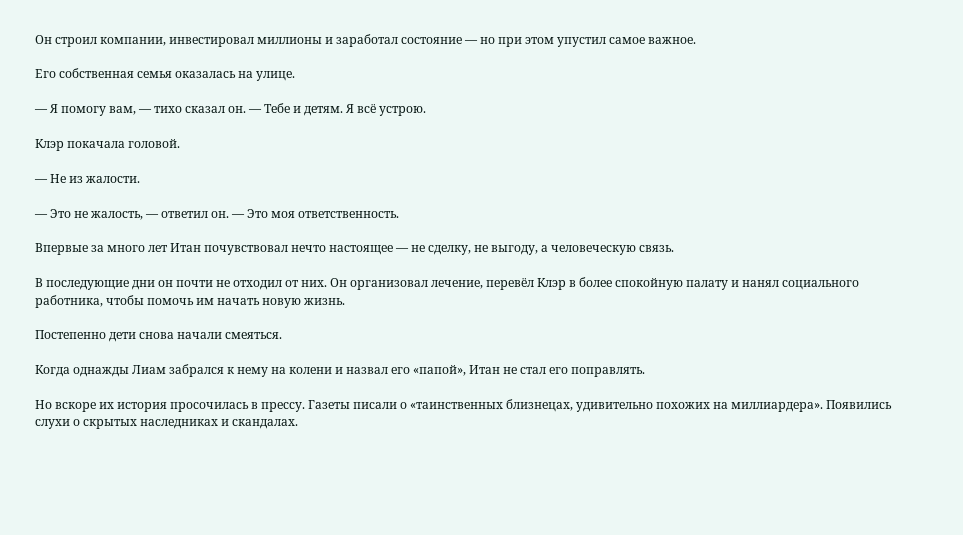Он строил компании, инвестировал миллионы и заработал состояние — но при этом упустил самое важное.

Его собственная семья оказалась на улице.

— Я помогу вам, — тихо сказал он. — Тебе и детям. Я всё устрою.

Клэр покачала головой.

— Не из жалости.

— Это не жалость, — ответил он. — Это моя ответственность.

Впервые за много лет Итан почувствовал нечто настоящее — не сделку, не выгоду, а человеческую связь.

В последующие дни он почти не отходил от них. Он организовал лечение, перевёл Клэр в более спокойную палату и нанял социального работника, чтобы помочь им начать новую жизнь.

Постепенно дети снова начали смеяться.

Когда однажды Лиам забрался к нему на колени и назвал его «папой», Итан не стал его поправлять.

Но вскоре их история просочилась в прессу. Газеты писали о «таинственных близнецах, удивительно похожих на миллиардера». Появились слухи о скрытых наследниках и скандалах.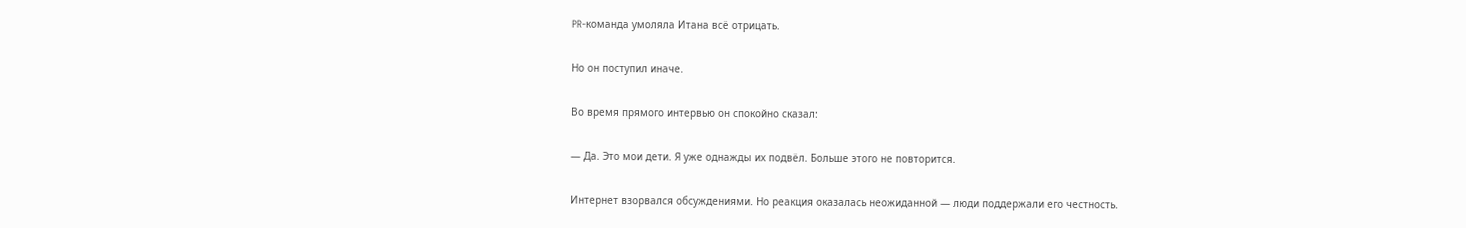PR-команда умоляла Итана всё отрицать.

Но он поступил иначе.

Во время прямого интервью он спокойно сказал:

— Да. Это мои дети. Я уже однажды их подвёл. Больше этого не повторится.

Интернет взорвался обсуждениями. Но реакция оказалась неожиданной — люди поддержали его честность.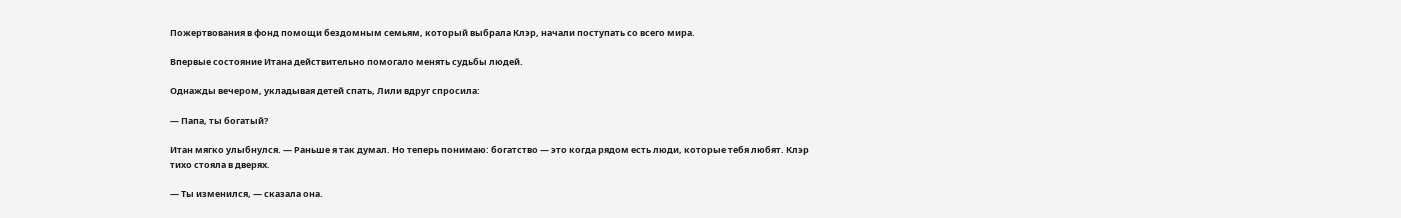Пожертвования в фонд помощи бездомным семьям, который выбрала Клэр, начали поступать со всего мира.

Впервые состояние Итана действительно помогало менять судьбы людей.

Однажды вечером, укладывая детей спать, Лили вдруг спросила:

— Папа, ты богатый?

Итан мягко улыбнулся. — Раньше я так думал. Но теперь понимаю: богатство — это когда рядом есть люди, которые тебя любят. Клэр тихо стояла в дверях.

— Ты изменился, — сказала она.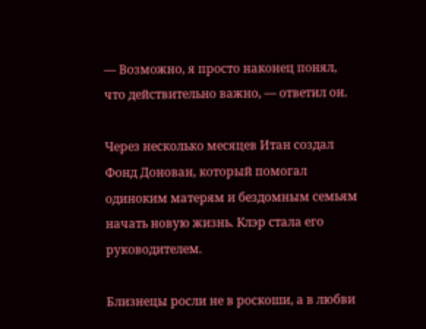— Возможно, я просто наконец понял, что действительно важно, — ответил он.

Через несколько месяцев Итан создал Фонд Донован, который помогал одиноким матерям и бездомным семьям начать новую жизнь. Клэр стала его руководителем.

Близнецы росли не в роскоши, а в любви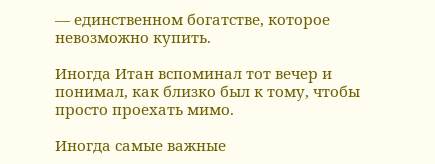— единственном богатстве, которое невозможно купить.

Иногда Итан вспоминал тот вечер и понимал, как близко был к тому, чтобы просто проехать мимо.

Иногда самые важные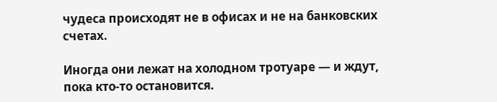чудеса происходят не в офисах и не на банковских счетах.

Иногда они лежат на холодном тротуаре — и ждут, пока кто-то остановится.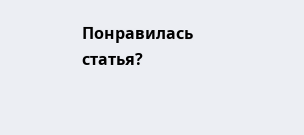Понравилась статья?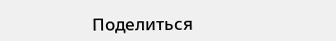Поделиться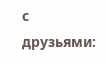с друзьями: